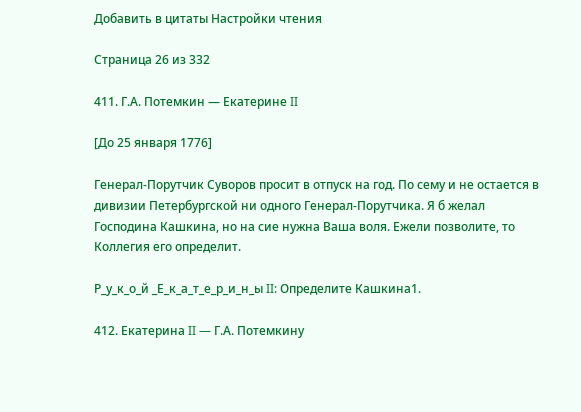Добавить в цитаты Настройки чтения

Страница 26 из 332

411. Г.А. Потемкин — Екатерине II

[До 25 января 1776]

Генерал-Порутчик Суворов просит в отпуск на год. По сему и не остается в дивизии Петербургской ни одного Генерал-Порутчика. Я б желал Господина Кашкина, но на сие нужна Ваша воля. Ежели позволите, то Коллегия его определит.

Р_у_к_о_й _Е_к_а_т_е_р_и_н_ы II: Определите Кашкина1.

412. Екатерина II — Г.А. Потемкину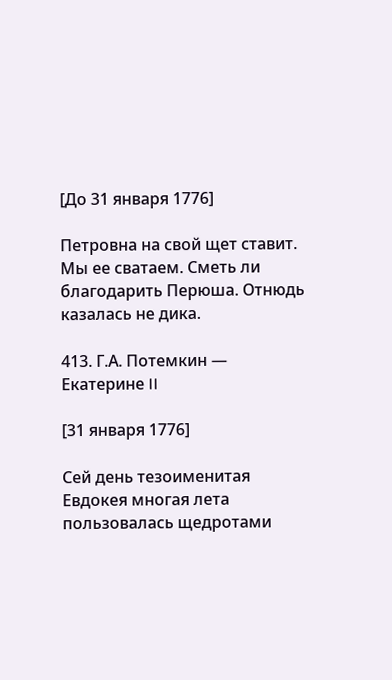[До 31 января 1776]

Петровна на свой щет ставит. Мы ее сватаем. Сметь ли благодарить Перюша. Отнюдь казалась не дика.

413. Г.А. Потемкин — Екатерине II

[31 января 1776]

Сей день тезоименитая Евдокея многая лета пользовалась щедротами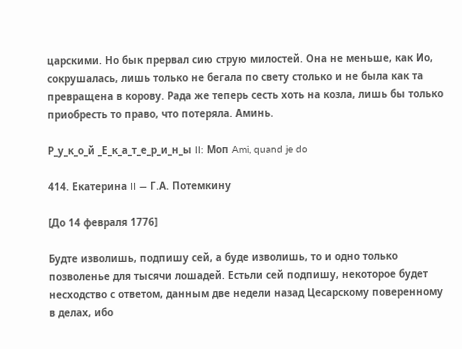царскими. Но бык прервал сию струю милостей. Она не меньше, как Ио, сокрушалась, лишь только не бегала по свету столько и не была как та превращена в корову. Рада же теперь сесть хоть на козла, лишь бы только приобресть то право, что потеряла. Аминь.

Р_у_к_о_й _Е_к_а_т_е_р_и_н_ы II: Моп Ami, quand je do

414. Екатерина II — Г.А. Потемкину

[До 14 февраля 1776]

Будте изволишь, подпишу сей, а буде изволишь, то и одно только позволенье для тысячи лошадей. Естьли сей подпишу, некоторое будет несходство с ответом, данным две недели назад Цесарскому поверенному в делах, ибо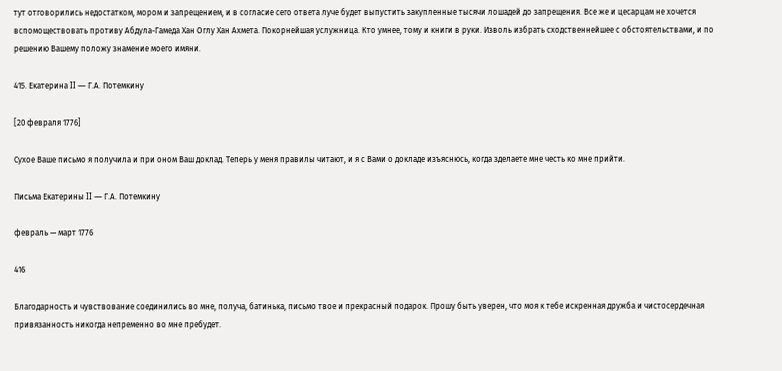тут отговорились недостатком, мором и запрещением, и в согласие сего ответа луче будет выпустить закупленные тысячи лошадей до запрещения. Все же и цесарцам не хочется вспомоществовать противу Абдула-Гамеда Хан Оглу Хан Ахмета. Покорнейшая услужница. Кто умнее, тому и книги в руки. Изволь избрать сходственнейшее с обстоятельствами, и по решению Вашему положу знамение моего имяни.

415. Екатерина II — Г.А. Потемкину

[20 февраля 1776]

Сухое Ваше письмо я получила и при оном Ваш доклад. Теперь у меня правилы читают, и я с Вами о докладе изъяснюсь, когда зделаете мне честь ко мне прийти.

Письма Екатерины II — Г.А. Потемкину

февраль — март 1776

416

Благодарность и чувствование соединились во мне, получа, батинька, письмо твое и прекрасный подарок. Прошу быть уверен, что моя к тебе искренная дружба и чистосердечная привязанность никогда непременно во мне пребудет.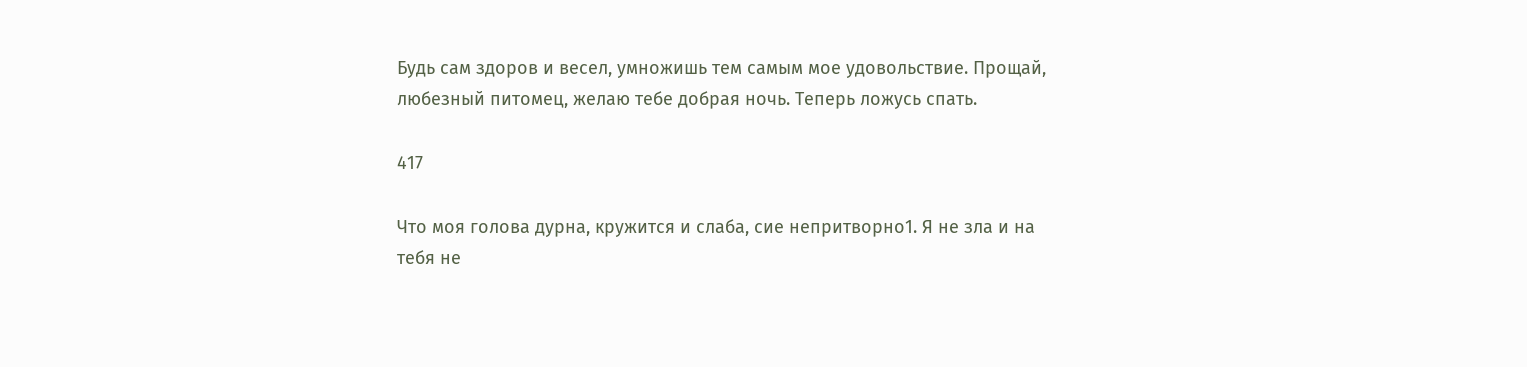Будь сам здоров и весел, умножишь тем самым мое удовольствие. Прощай, любезный питомец, желаю тебе добрая ночь. Теперь ложусь спать.

417

Что моя голова дурна, кружится и слаба, сие непритворно1. Я не зла и на тебя не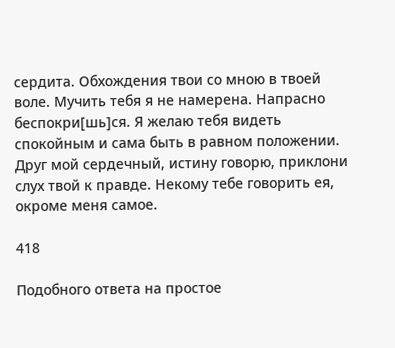сердита. Обхождения твои со мною в твоей воле. Мучить тебя я не намерена. Напрасно беспокри[шь]ся. Я желаю тебя видеть спокойным и сама быть в равном положении. Друг мой сердечный, истину говорю, приклони слух твой к правде. Некому тебе говорить ея, окроме меня самое.

418

Подобного ответа на простое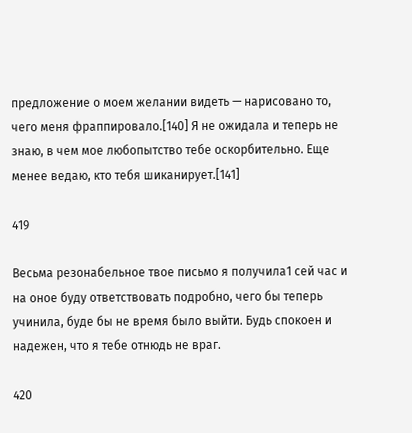предложение о моем желании видеть — нарисовано то, чего меня фраппировало.[140] Я не ожидала и теперь не знаю, в чем мое любопытство тебе оскорбительно. Еще менее ведаю, кто тебя шиканирует.[141]

419

Весьма резонабельное твое письмо я получила1 сей час и на оное буду ответствовать подробно, чего бы теперь учинила, буде бы не время было выйти. Будь спокоен и надежен, что я тебе отнюдь не враг.

420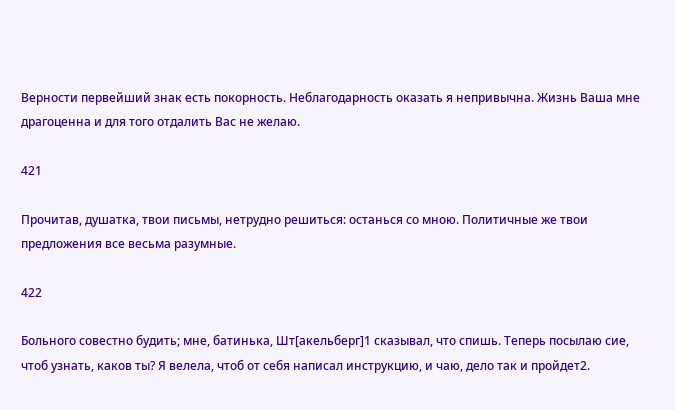Верности первейший знак есть покорность. Неблагодарность оказать я непривычна. Жизнь Ваша мне драгоценна и для того отдалить Вас не желаю.

421

Прочитав, душатка, твои письмы, нетрудно решиться: останься со мною. Политичные же твои предложения все весьма разумные.

422

Больного совестно будить; мне, батинька, Шт[акельберг]1 сказывал, что спишь. Теперь посылаю сие, чтоб узнать, каков ты? Я велела, чтоб от себя написал инструкцию, и чаю, дело так и пройдет2.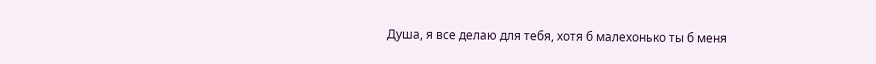Душа, я все делаю для тебя, хотя б малехонько ты б меня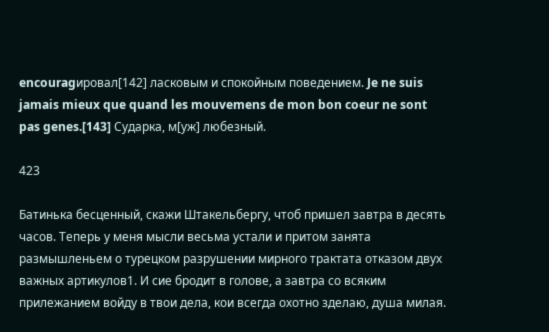encouragиpoвал[142] ласковым и спокойным поведением. Je ne suis jamais mieux que quand les mouvemens de mon bon coeur ne sont pas genes.[143] Сударка, м[уж] любезный.

423

Батинька бесценный, скажи Штакельбергу, чтоб пришел завтра в десять часов. Теперь у меня мысли весьма устали и притом занята размышленьем о турецком разрушении мирного трактата отказом двух важных артикулов1. И сие бродит в голове, а завтра со всяким прилежанием войду в твои дела, кои всегда охотно зделаю, душа милая.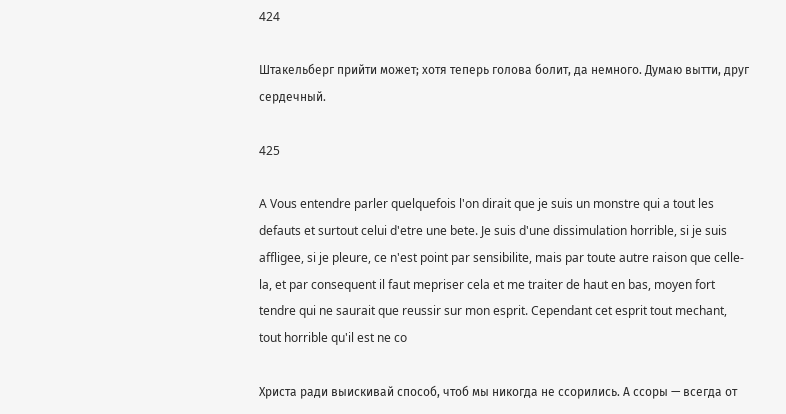424

Штакельберг прийти может; хотя теперь голова болит, да немного. Думаю вытти, друг сердечный.

425

A Vous entendre parler quelquefois l'on dirait que je suis un monstre qui a tout les defauts et surtout celui d'etre une bete. Je suis d'une dissimulation horrible, si je suis affligee, si je pleure, ce n'est point par sensibilite, mais par toute autre raison que celle-la, et par consequent il faut mepriser cela et me traiter de haut en bas, moyen fort tendre qui ne saurait que reussir sur mon esprit. Cependant cet esprit tout mechant, tout horrible qu'il est ne co

Христа ради выискивай способ, чтоб мы никогда не ссорились. А ссоры — всегда от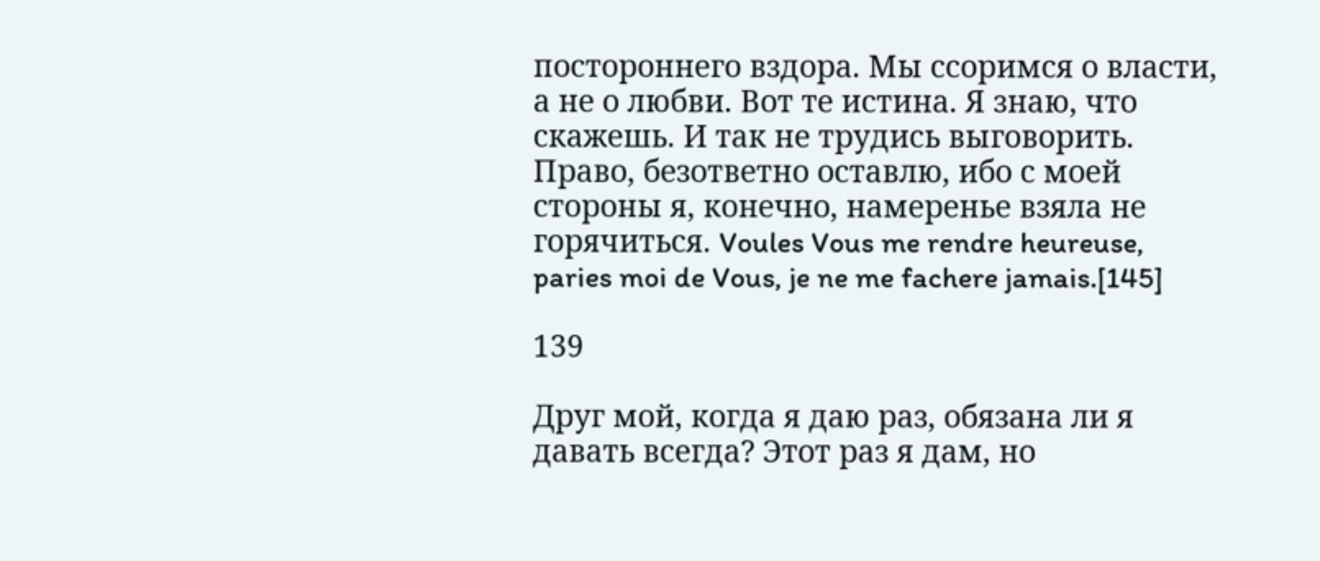постороннего вздора. Мы ссоримся о власти, а не о любви. Вот те истина. Я знаю, что скажешь. И так не трудись выговорить. Право, безответно оставлю, ибо с моей стороны я, конечно, намеренье взяла не горячиться. Voules Vous me rendre heureuse, paries moi de Vous, je ne me fachere jamais.[145]

139

Друг мой, когда я даю раз, обязана ли я давать всегда? Этот раз я дам, но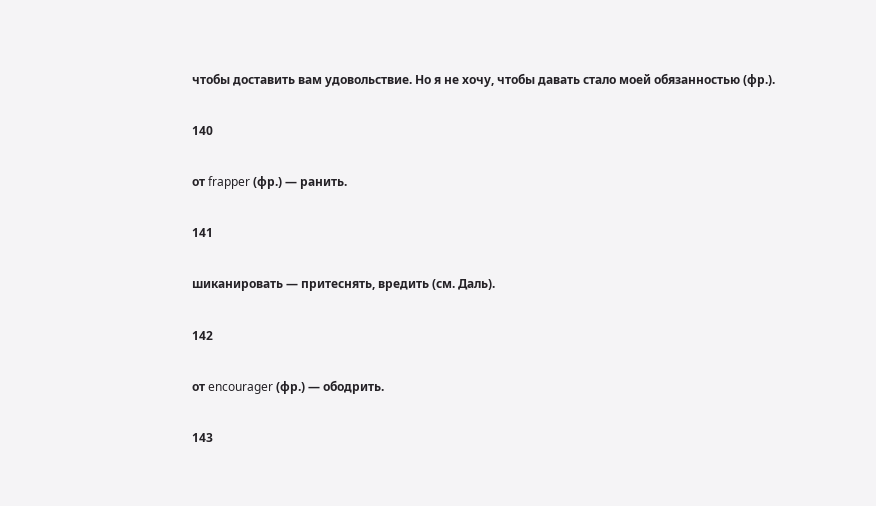чтобы доставить вам удовольствие. Но я не хочу, чтобы давать стало моей обязанностью (фр.).

140

от frapper (фр.) — ранить.

141

шиканировать — притеснять, вредить (см. Даль).

142

от encourager (фр.) — ободрить.

143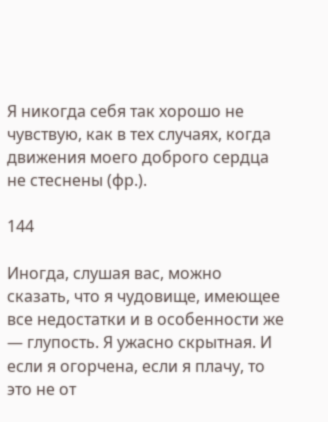Я никогда себя так хорошо не чувствую, как в тех случаях, когда движения моего доброго сердца не стеснены (фр.).

144

Иногда, слушая вас, можно сказать, что я чудовище, имеющее все недостатки и в особенности же — глупость. Я ужасно скрытная. И если я огорчена, если я плачу, то это не от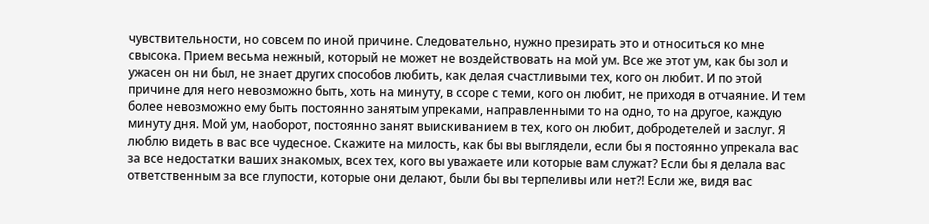чувствительности, но совсем по иной причине. Следовательно, нужно презирать это и относиться ко мне свысока. Прием весьма нежный, который не может не воздействовать на мой ум. Все же этот ум, как бы зол и ужасен он ни был, не знает других способов любить, как делая счастливыми тех, кого он любит. И по этой причине для него невозможно быть, хоть на минуту, в ссоре с теми, кого он любит, не приходя в отчаяние. И тем более невозможно ему быть постоянно занятым упреками, направленными то на одно, то на другое, каждую минуту дня. Мой ум, наоборот, постоянно занят выискиванием в тех, кого он любит, добродетелей и заслуг. Я люблю видеть в вас все чудесное. Скажите на милость, как бы вы выглядели, если бы я постоянно упрекала вас за все недостатки ваших знакомых, всех тех, кого вы уважаете или которые вам служат? Если бы я делала вас ответственным за все глупости, которые они делают, были бы вы терпеливы или нет?! Если же, видя вас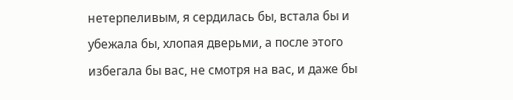нетерпеливым, я сердилась бы, встала бы и убежала бы, хлопая дверьми, а после этого избегала бы вас, не смотря на вас, и даже бы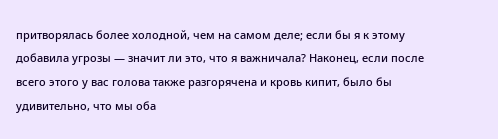притворялась более холодной, чем на самом деле; если бы я к этому добавила угрозы — значит ли это, что я важничала? Наконец, если после всего этого у вас голова также разгорячена и кровь кипит, было бы удивительно, что мы оба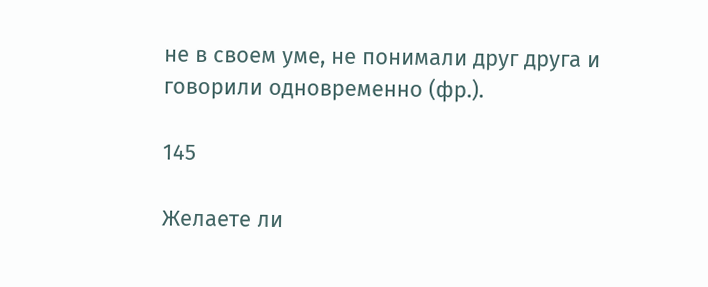не в своем уме, не понимали друг друга и говорили одновременно (фр.).

145

Желаете ли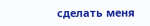сделать меня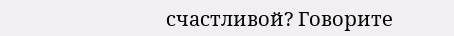счастливой? Говорите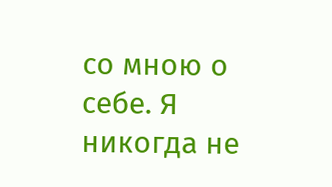со мною о себе. Я никогда не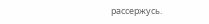рассержусь.